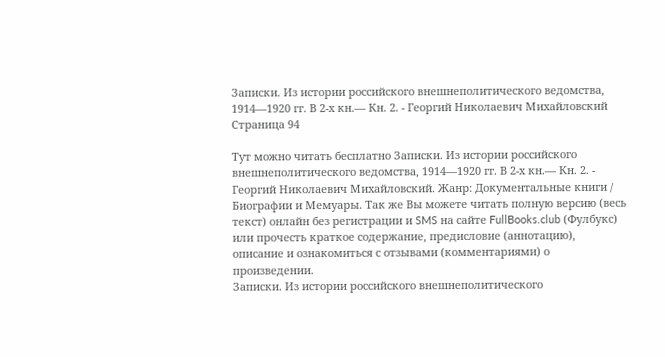Записки. Из истории российского внешнеполитического ведомства, 1914—1920 гг. В 2-х кн.— Кн. 2. - Георгий Николаевич Михайловский Страница 94

Тут можно читать бесплатно Записки. Из истории российского внешнеполитического ведомства, 1914—1920 гг. В 2-х кн.— Кн. 2. - Георгий Николаевич Михайловский. Жанр: Документальные книги / Биографии и Мемуары. Так же Вы можете читать полную версию (весь текст) онлайн без регистрации и SMS на сайте FullBooks.club (Фулбукс) или прочесть краткое содержание, предисловие (аннотацию), описание и ознакомиться с отзывами (комментариями) о произведении.
Записки. Из истории российского внешнеполитического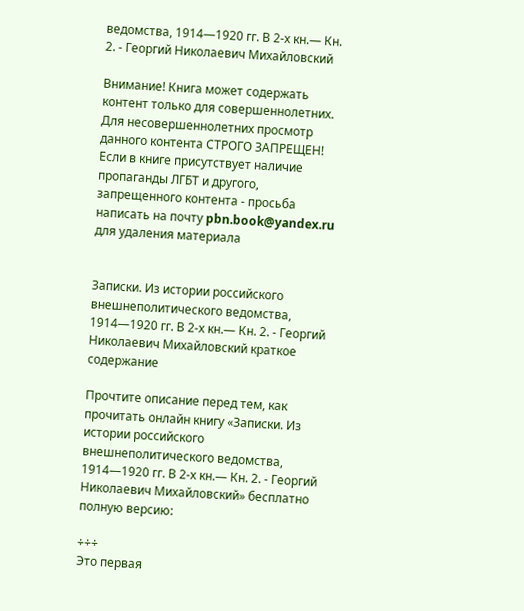ведомства, 1914—1920 гг. В 2-х кн.— Кн. 2. - Георгий Николаевич Михайловский

Внимание! Книга может содержать контент только для совершеннолетних. Для несовершеннолетних просмотр данного контента СТРОГО ЗАПРЕЩЕН! Если в книге присутствует наличие пропаганды ЛГБТ и другого, запрещенного контента - просьба написать на почту pbn.book@yandex.ru для удаления материала


Записки. Из истории российского внешнеполитического ведомства, 1914—1920 гг. В 2-х кн.— Кн. 2. - Георгий Николаевич Михайловский краткое содержание

Прочтите описание перед тем, как прочитать онлайн книгу «Записки. Из истории российского внешнеполитического ведомства, 1914—1920 гг. В 2-х кн.— Кн. 2. - Георгий Николаевич Михайловский» бесплатно полную версию:

÷÷÷
Это первая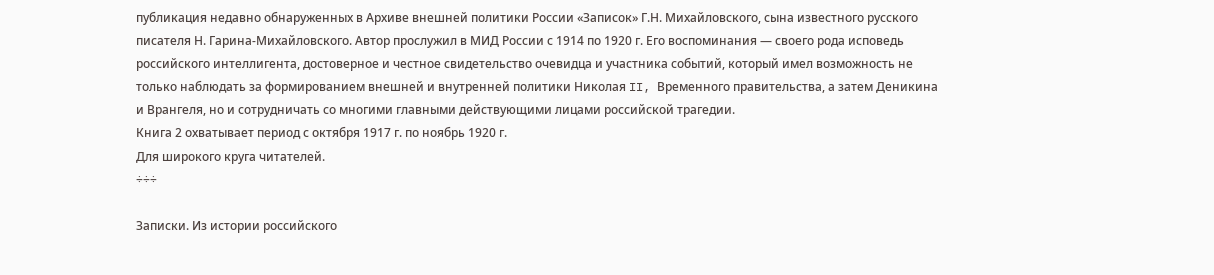публикация недавно обнаруженных в Архиве внешней политики России «Записок» Г.Н. Михайловского, сына известного русского писателя Н. Гарина-Михайловского. Автор прослужил в МИД России с 1914 по 1920 г. Его воспоминания — своего рода исповедь российского интеллигента, достоверное и честное свидетельство очевидца и участника событий, который имел возможность не только наблюдать за формированием внешней и внутренней политики Николая II, Временного правительства, а затем Деникина и Врангеля, но и сотрудничать со многими главными действующими лицами российской трагедии.
Книга 2 охватывает период с октября 1917 г. по ноябрь 1920 г.
Для широкого круга читателей.
÷÷÷

Записки. Из истории российского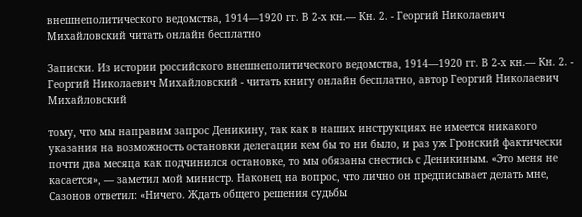внешнеполитического ведомства, 1914—1920 гг. В 2-х кн.— Кн. 2. - Георгий Николаевич Михайловский читать онлайн бесплатно

Записки. Из истории российского внешнеполитического ведомства, 1914—1920 гг. В 2-х кн.— Кн. 2. - Георгий Николаевич Михайловский - читать книгу онлайн бесплатно, автор Георгий Николаевич Михайловский

тому, что мы направим запрос Деникину, так как в наших инструкциях не имеется никакого указания на возможность остановки делегации кем бы то ни было, и раз уж Гронский фактически почти два месяца как подчинился остановке, то мы обязаны снестись с Деникиным. «Это меня не касается», — заметил мой министр. Наконец на вопрос, что лично он предписывает делать мне, Сазонов ответил: «Ничего. Ждать общего решения судьбы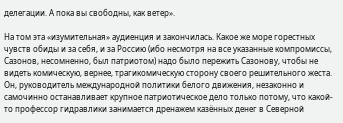делегации. А пока вы свободны, как ветер».

На том эта «изумительная» аудиенция и закончилась. Какое же море горестных чувств обиды и за себя, и за Россию (ибо несмотря на все указанные компромиссы, Сазонов, несомненно, был патриотом) надо было пережить Сазонову, чтобы не видеть комическую, вернее, трагикомическую сторону своего решительного жеста. Он, руководитель международной политики белого движения, незаконно и самочинно останавливает крупное патриотическое дело только потому, что какой-то профессор гидравлики занимается дренажем казённых денег в Северной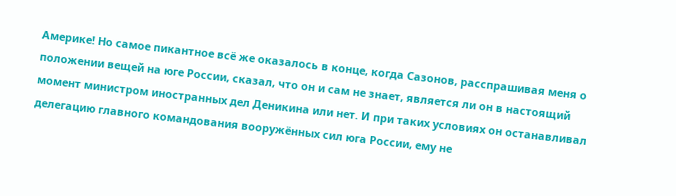Америке! Но самое пикантное всё же оказалось в конце, когда Сазонов, расспрашивая меня о положении вещей на юге России, сказал, что он и сам не знает, является ли он в настоящий момент министром иностранных дел Деникина или нет. И при таких условиях он останавливал делегацию главного командования вооружённых сил юга России, ему не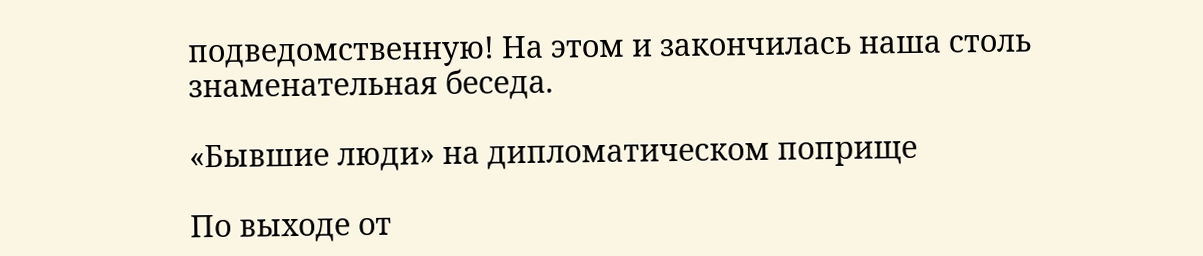подведомственную! На этом и закончилась наша столь знаменательная беседа.

«Бывшие люди» на дипломатическом поприще

По выходе от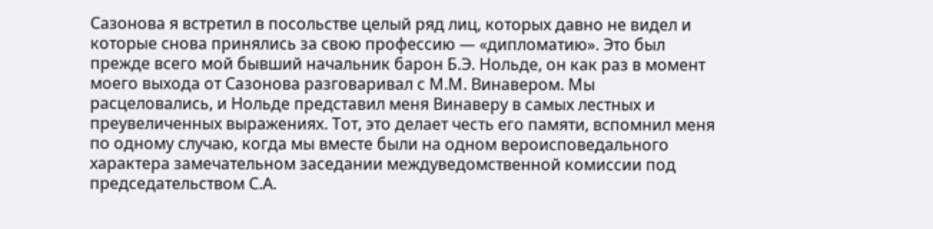Сазонова я встретил в посольстве целый ряд лиц, которых давно не видел и которые снова принялись за свою профессию — «дипломатию». Это был прежде всего мой бывший начальник барон Б.Э. Нольде, он как раз в момент моего выхода от Сазонова разговаривал с М.М. Винавером. Мы расцеловались, и Нольде представил меня Винаверу в самых лестных и преувеличенных выражениях. Тот, это делает честь его памяти, вспомнил меня по одному случаю, когда мы вместе были на одном вероисповедального характера замечательном заседании междуведомственной комиссии под председательством С.А.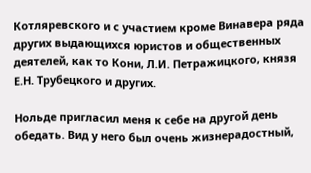Котляревского и с участием кроме Винавера ряда других выдающихся юристов и общественных деятелей, как то Кони, Л.И. Петражицкого, князя Е.Н. Трубецкого и других.

Нольде пригласил меня к себе на другой день обедать. Вид у него был очень жизнерадостный,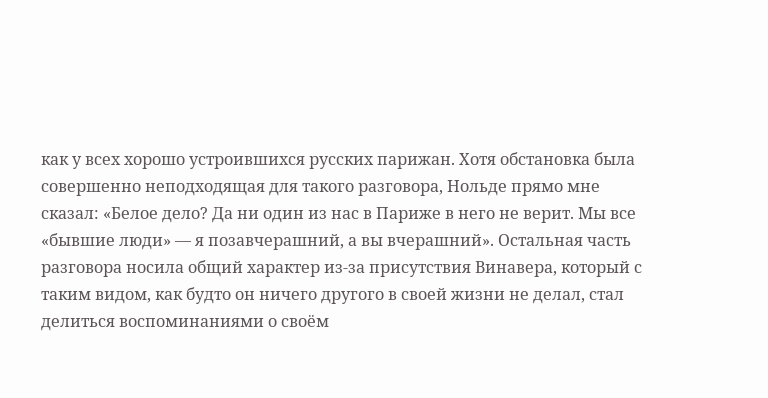как у всех хорошо устроившихся русских парижан. Хотя обстановка была совершенно неподходящая для такого разговора, Нольде прямо мне сказал: «Белое дело? Да ни один из нас в Париже в него не верит. Мы все «бывшие люди» — я позавчерашний, а вы вчерашний». Остальная часть разговора носила общий характер из-за присутствия Винавера, который с таким видом, как будто он ничего другого в своей жизни не делал, стал делиться воспоминаниями о своём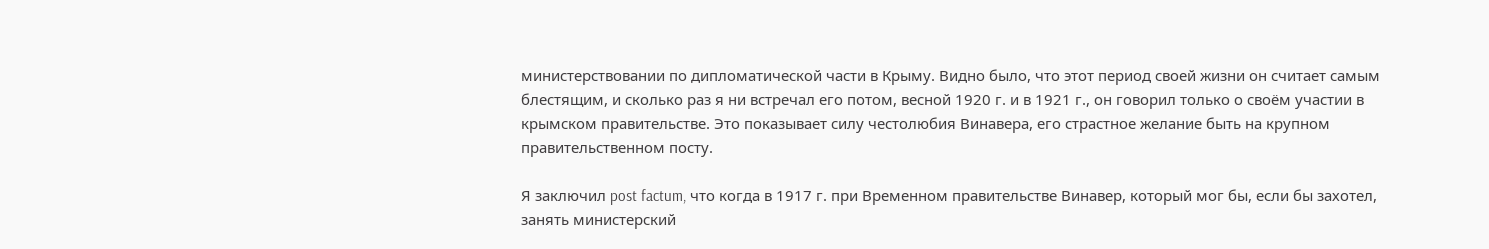министерствовании по дипломатической части в Крыму. Видно было, что этот период своей жизни он считает самым блестящим, и сколько раз я ни встречал его потом, весной 1920 г. и в 1921 г., он говорил только о своём участии в крымском правительстве. Это показывает силу честолюбия Винавера, его страстное желание быть на крупном правительственном посту.

Я заключил post factum, что когда в 1917 г. при Временном правительстве Винавер, который мог бы, если бы захотел, занять министерский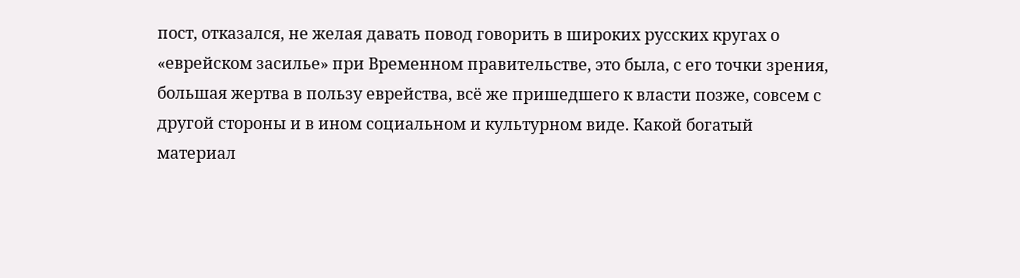пост, отказался, не желая давать повод говорить в широких русских кругах о «еврейском засилье» при Временном правительстве, это была, с его точки зрения, большая жертва в пользу еврейства, всё же пришедшего к власти позже, совсем с другой стороны и в ином социальном и культурном виде. Какой богатый материал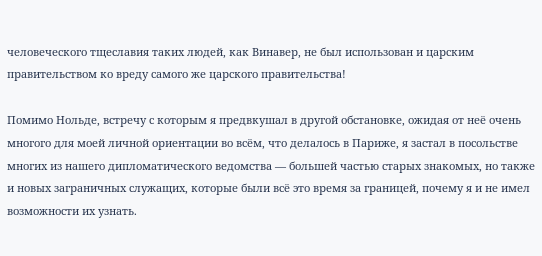человеческого тщеславия таких людей, как Винавер, не был использован и царским правительством ко вреду самого же царского правительства!

Помимо Нольде, встречу с которым я предвкушал в другой обстановке, ожидая от неё очень многого для моей личной ориентации во всём, что делалось в Париже, я застал в посольстве многих из нашего дипломатического ведомства — большей частью старых знакомых, но также и новых заграничных служащих, которые были всё это время за границей, почему я и не имел возможности их узнать.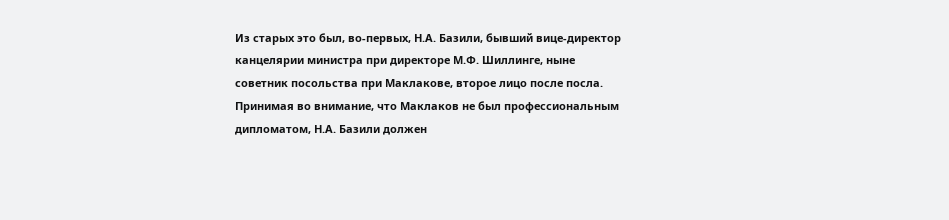Из старых это был, во-первых, Н.А. Базили, бывший вице-директор канцелярии министра при директоре М.Ф. Шиллинге, ныне советник посольства при Маклакове, второе лицо после посла. Принимая во внимание, что Маклаков не был профессиональным дипломатом, Н.А. Базили должен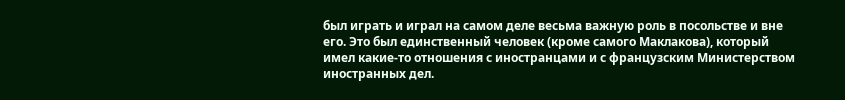был играть и играл на самом деле весьма важную роль в посольстве и вне его. Это был единственный человек (кроме самого Маклакова), который имел какие-то отношения с иностранцами и с французским Министерством иностранных дел.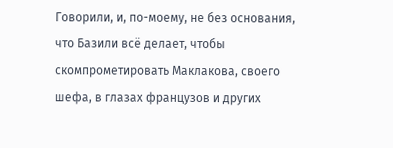Говорили, и, по-моему, не без основания, что Базили всё делает, чтобы скомпрометировать Маклакова, своего шефа, в глазах французов и других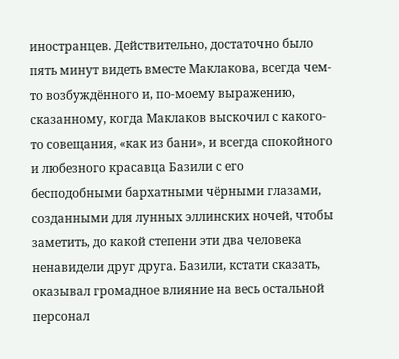иностранцев. Действительно, достаточно было пять минут видеть вместе Маклакова, всегда чем-то возбуждённого и, по-моему выражению, сказанному, когда Маклаков выскочил с какого-то совещания, «как из бани», и всегда спокойного и любезного красавца Базили с его бесподобными бархатными чёрными глазами, созданными для лунных эллинских ночей, чтобы заметить, до какой степени эти два человека ненавидели друг друга. Базили, кстати сказать, оказывал громадное влияние на весь остальной персонал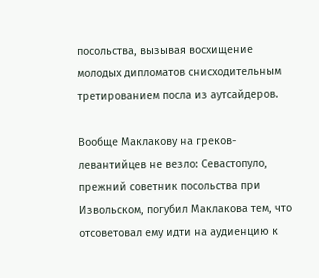посольства, вызывая восхищение молодых дипломатов снисходительным третированием посла из аутсайдеров.

Вообще Маклакову на греков-левантийцев не везло: Севастопуло, прежний советник посольства при Извольском, погубил Маклакова тем, что отсоветовал ему идти на аудиенцию к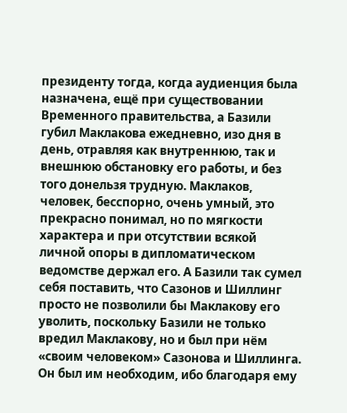президенту тогда, когда аудиенция была назначена, ещё при существовании Временного правительства, а Базили губил Маклакова ежедневно, изо дня в день, отравляя как внутреннюю, так и внешнюю обстановку его работы, и без того донельзя трудную. Маклаков, человек, бесспорно, очень умный, это прекрасно понимал, но по мягкости характера и при отсутствии всякой личной опоры в дипломатическом ведомстве держал его. А Базили так сумел себя поставить, что Сазонов и Шиллинг просто не позволили бы Маклакову его уволить, поскольку Базили не только вредил Маклакову, но и был при нём «своим человеком» Сазонова и Шиллинга. Он был им необходим, ибо благодаря ему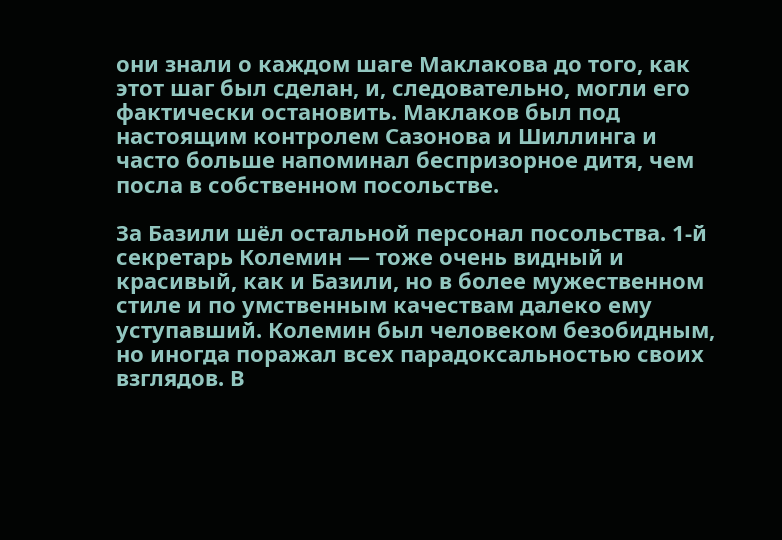они знали о каждом шаге Маклакова до того, как этот шаг был сделан, и, следовательно, могли его фактически остановить. Маклаков был под настоящим контролем Сазонова и Шиллинга и часто больше напоминал беспризорное дитя, чем посла в собственном посольстве.

За Базили шёл остальной персонал посольства. 1-й секретарь Колемин — тоже очень видный и красивый, как и Базили, но в более мужественном стиле и по умственным качествам далеко ему уступавший. Колемин был человеком безобидным, но иногда поражал всех парадоксальностью своих взглядов. В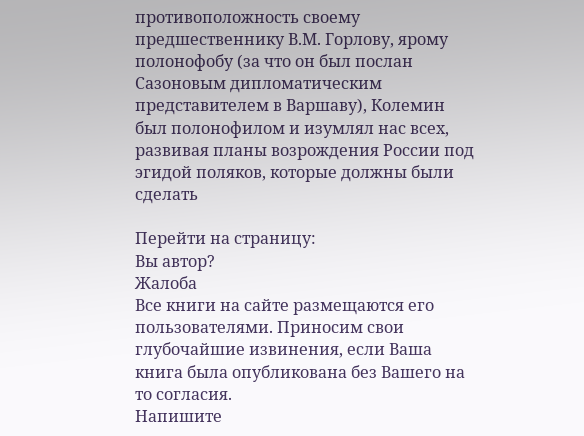противоположность своему предшественнику В.М. Горлову, ярому полонофобу (за что он был послан Сазоновым дипломатическим представителем в Варшаву), Колемин был полонофилом и изумлял нас всех, развивая планы возрождения России под эгидой поляков, которые должны были сделать

Перейти на страницу:
Вы автор?
Жалоба
Все книги на сайте размещаются его пользователями. Приносим свои глубочайшие извинения, если Ваша книга была опубликована без Вашего на то согласия.
Напишите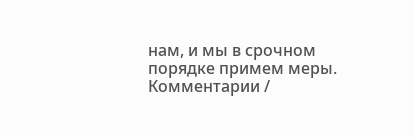нам, и мы в срочном порядке примем меры.
Комментарии /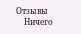Отзывы
    Ничего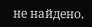не найдено.